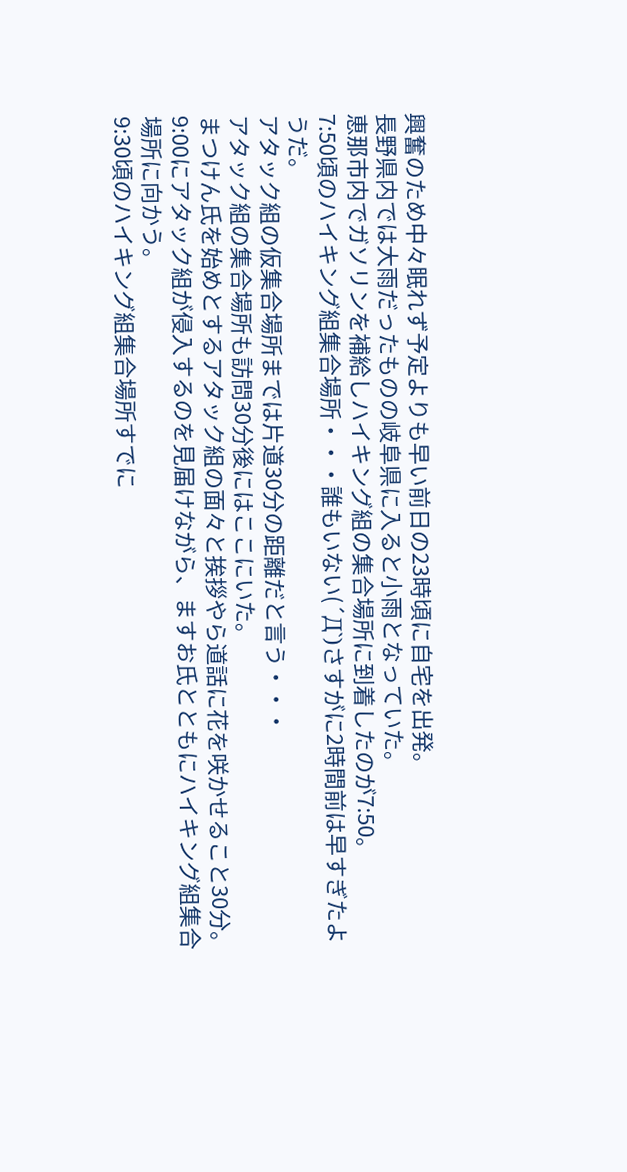興奮のため中々眠れず予定よりも早い前日の23時頃に自宅を出発。
長野県内では大雨だったものの岐阜県に入ると小雨となっていた。
恵那市内でガソリンを補給しハイキング組の集合場所に到着したのが7:50。
7:50頃のハイキング組集合場所・・・誰もいない(´Д`)さすがに2時間前は早すぎたようだ。
アタック組の仮集合場所までは片道30分の距離だと言う・・・
アタック組の集合場所も訪問30分後にはここにいた。
まつけん氏を始めとするアタック組の面々と挨拶やら道話に花を咲かせること30分。
9:00にアタック組が侵入するのを見届けながら、ますお氏とともにハイキング組集合場所に向かう。
9:30頃のハイキング組集合場所すでに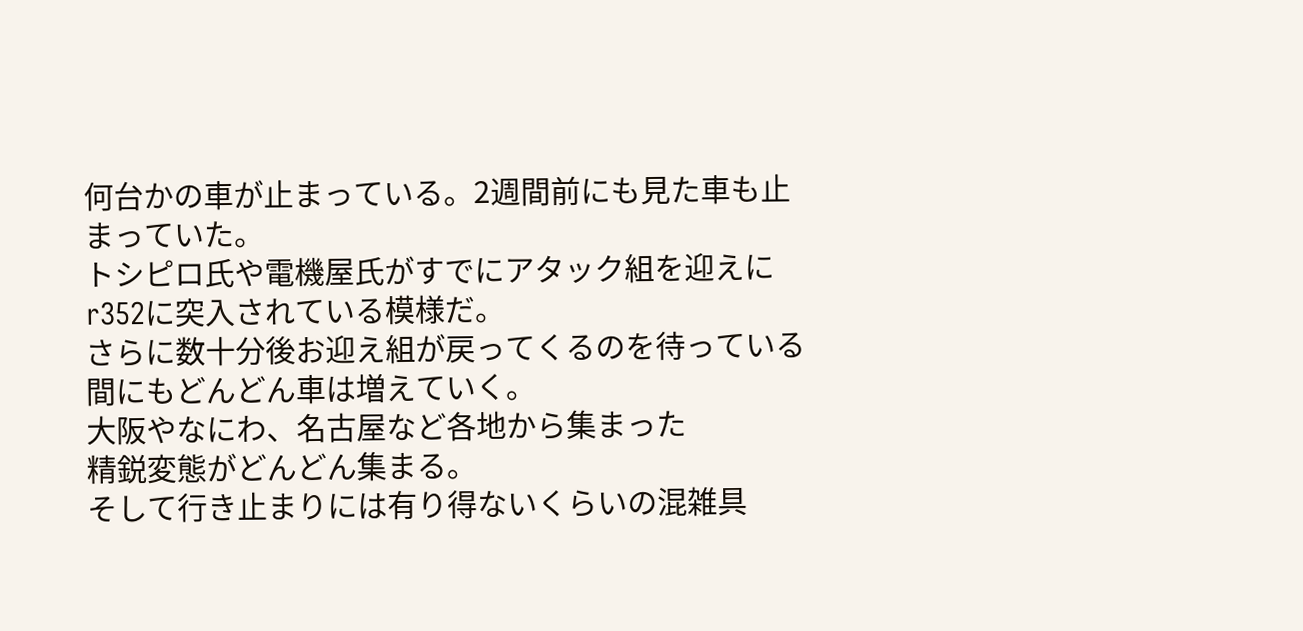何台かの車が止まっている。2週間前にも見た車も止まっていた。
トシピロ氏や電機屋氏がすでにアタック組を迎えにr352に突入されている模様だ。
さらに数十分後お迎え組が戻ってくるのを待っている間にもどんどん車は増えていく。
大阪やなにわ、名古屋など各地から集まった
精鋭変態がどんどん集まる。
そして行き止まりには有り得ないくらいの混雑具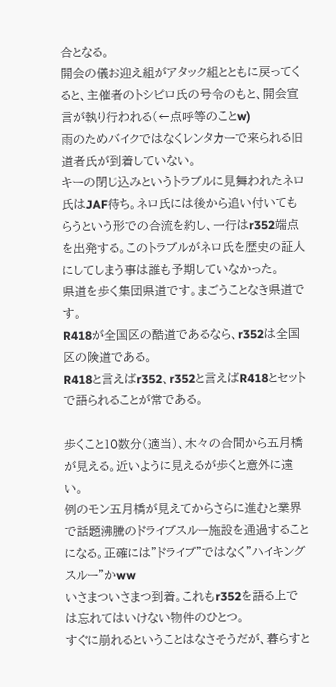合となる。
開会の儀お迎え組がアタック組とともに戻ってくると、主催者のトシピロ氏の号令のもと、開会宣言が執り行われる(←点呼等のことw)
雨のためバイクではなくレンタカーで来られる旧道者氏が到着していない。
キーの閉じ込みというトラブルに見舞われたネロ氏はJAF待ち。ネロ氏には後から追い付いてもらうという形での合流を約し、一行はr352端点を出発する。このトラブルがネロ氏を歴史の証人にしてしまう事は誰も予期していなかった。
県道を歩く集団県道です。まごうことなき県道です。
R418が全国区の酷道であるなら、r352は全国区の険道である。
R418と言えばr352、r352と言えばR418とセットで語られることが常である。

歩くこと10数分(適当)、木々の合間から五月橋が見える。近いように見えるが歩くと意外に遠い。
例のモン五月橋が見えてからさらに進むと業界で話題沸騰のドライブスルー施設を通過することになる。正確には"ドライブ"ではなく"ハイキングスルー"かww
いさまついさまつ到着。これもr352を語る上では忘れてはいけない物件のひとつ。
すぐに崩れるということはなさそうだが、暮らすと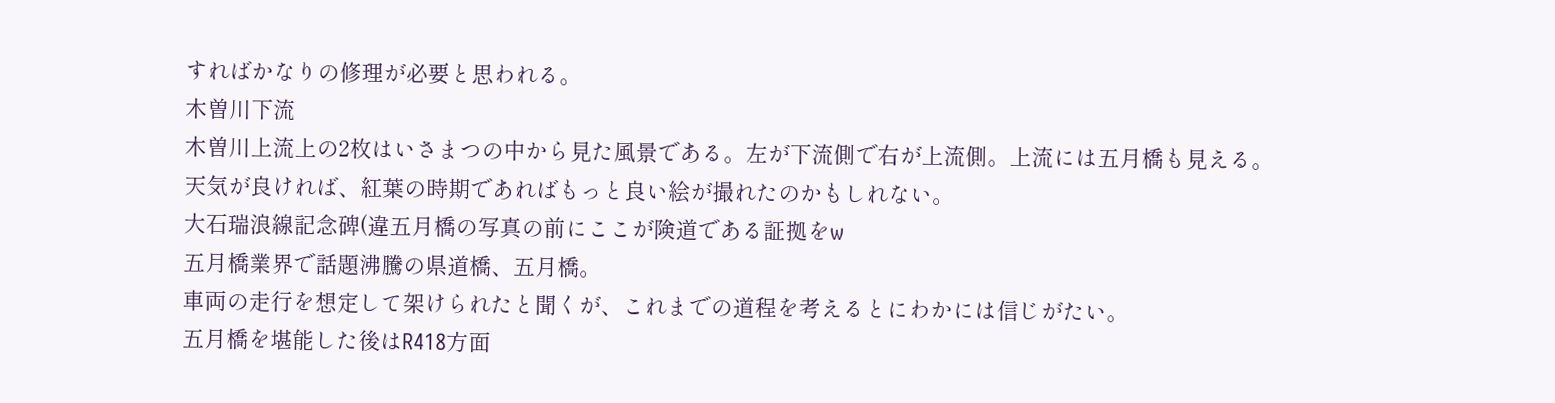すればかなりの修理が必要と思われる。
木曽川下流
木曽川上流上の2枚はいさまつの中から見た風景である。左が下流側で右が上流側。上流には五月橋も見える。
天気が良ければ、紅葉の時期であればもっと良い絵が撮れたのかもしれない。
大石瑞浪線記念碑(違五月橋の写真の前にここが険道である証拠をw
五月橋業界で話題沸騰の県道橋、五月橋。
車両の走行を想定して架けられたと聞くが、これまでの道程を考えるとにわかには信じがたい。
五月橋を堪能した後はR418方面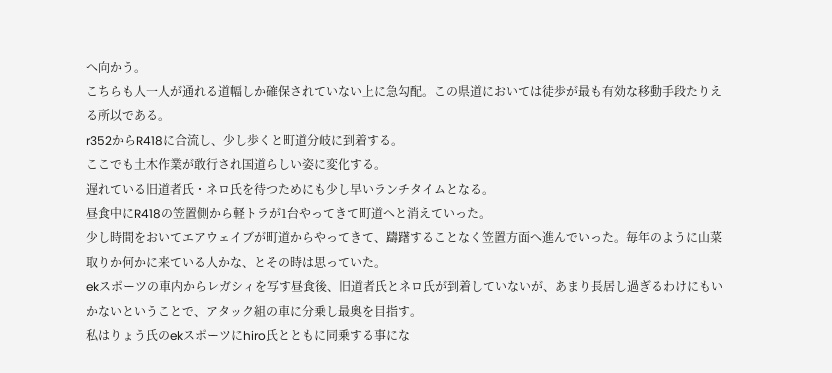へ向かう。
こちらも人一人が通れる道幅しか確保されていない上に急勾配。この県道においては徒歩が最も有効な移動手段たりえる所以である。
r352からR418に合流し、少し歩くと町道分岐に到着する。
ここでも土木作業が敢行され国道らしい姿に変化する。
遅れている旧道者氏・ネロ氏を待つためにも少し早いランチタイムとなる。
昼食中にR418の笠置側から軽トラが1台やってきて町道へと消えていった。
少し時間をおいてエアウェイブが町道からやってきて、躊躇することなく笠置方面へ進んでいった。毎年のように山菜取りか何かに来ている人かな、とその時は思っていた。
ekスポーツの車内からレガシィを写す昼食後、旧道者氏とネロ氏が到着していないが、あまり長居し過ぎるわけにもいかないということで、アタック組の車に分乗し最奥を目指す。
私はりょう氏のekスポーツにhiro氏とともに同乗する事にな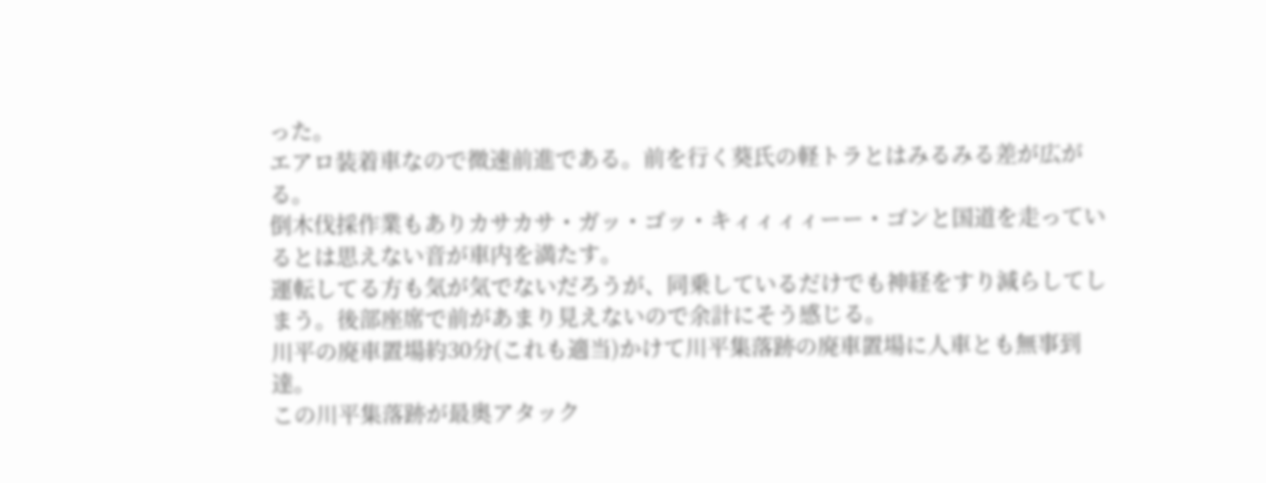った。
エアロ装着車なので微速前進である。前を行く葵氏の軽トラとはみるみる差が広がる。
倒木伐採作業もありカサカサ・ガッ・ゴッ・キィィィィーー・ゴンと国道を走っているとは思えない音が車内を満たす。
運転してる方も気が気でないだろうが、同乗しているだけでも神経をすり減らしてしまう。後部座席で前があまり見えないので余計にそう感じる。
川平の廃車置場約30分(これも適当)かけて川平集落跡の廃車置場に人車とも無事到達。
この川平集落跡が最奥アタック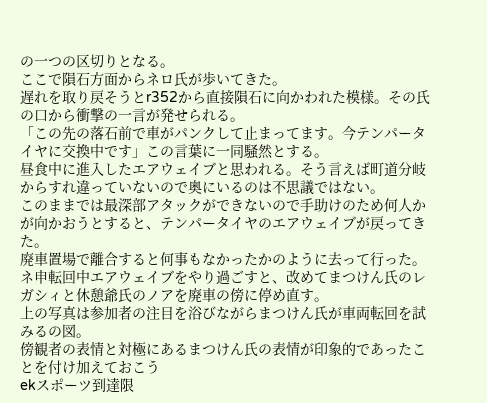の一つの区切りとなる。
ここで隕石方面からネロ氏が歩いてきた。
遅れを取り戻そうとr352から直接隕石に向かわれた模様。その氏の口から衝撃の一言が発せられる。
「この先の落石前で車がパンクして止まってます。今テンパータイヤに交換中です」この言葉に一同騒然とする。
昼食中に進入したエアウェイブと思われる。そう言えば町道分岐からすれ違っていないので奥にいるのは不思議ではない。
このままでは最深部アタックができないので手助けのため何人かが向かおうとすると、テンパータイヤのエアウェイブが戻ってきた。
廃車置場で離合すると何事もなかったかのように去って行った。
ネ申転回中エアウェイブをやり過ごすと、改めてまつけん氏のレガシィと休憩爺氏のノアを廃車の傍に停め直す。
上の写真は参加者の注目を浴びながらまつけん氏が車両転回を試みるの図。
傍観者の表情と対極にあるまつけん氏の表情が印象的であったことを付け加えておこう
ekスポーツ到達限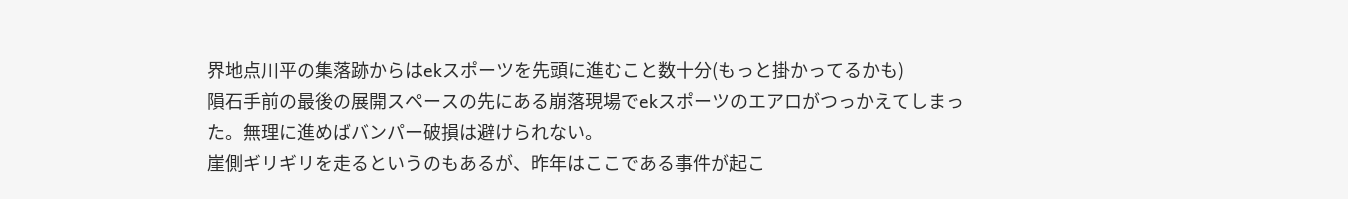界地点川平の集落跡からはekスポーツを先頭に進むこと数十分(もっと掛かってるかも)
隕石手前の最後の展開スペースの先にある崩落現場でekスポーツのエアロがつっかえてしまった。無理に進めばバンパー破損は避けられない。
崖側ギリギリを走るというのもあるが、昨年はここである事件が起こ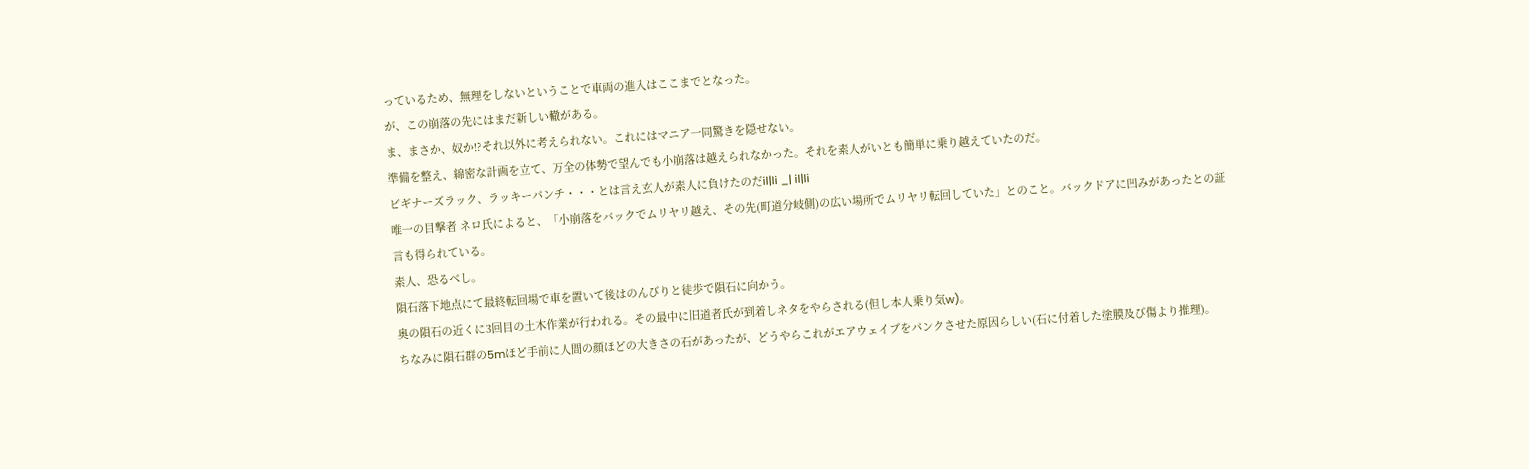っているため、無理をしないということで車両の進入はここまでとなった。
が、この崩落の先にはまだ新しい轍がある。
ま、まさか、奴か!?それ以外に考えられない。これにはマニア一同驚きを隠せない。
準備を整え、綿密な計画を立て、万全の体勢で望んでも小崩落は越えられなかった。それを素人がいとも簡単に乗り越えていたのだ。
ビギナーズラック、ラッキーパンチ・・・とは言え玄人が素人に負けたのだil|li _| il|li
唯一の目撃者 ネロ氏によると、「小崩落をバックでムリヤリ越え、その先(町道分岐側)の広い場所でムリヤリ転回していた」とのこと。バックドアに凹みがあったとの証言も得られている。
素人、恐るべし。
隕石落下地点にて最終転回場で車を置いて後はのんびりと徒歩で隕石に向かう。
奥の隕石の近くに3回目の土木作業が行われる。その最中に旧道者氏が到着しネタをやらされる(但し本人乗り気w)。
ちなみに隕石群の5mほど手前に人間の顔ほどの大きさの石があったが、どうやらこれがエアウェイブをパンクさせた原因らしい(石に付着した塗膜及び傷より推理)。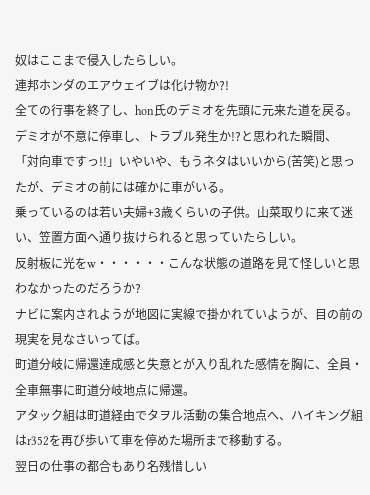奴はここまで侵入したらしい。
連邦ホンダのエアウェイブは化け物か?!
全ての行事を終了し、hon氏のデミオを先頭に元来た道を戻る。
デミオが不意に停車し、トラブル発生か!?と思われた瞬間、
「対向車ですっ!!」いやいや、もうネタはいいから(苦笑)と思ったが、デミオの前には確かに車がいる。
乗っているのは若い夫婦+3歳くらいの子供。山菜取りに来て迷い、笠置方面へ通り抜けられると思っていたらしい。
反射板に光をw・・・・・・こんな状態の道路を見て怪しいと思わなかったのだろうか?
ナビに案内されようが地図に実線で掛かれていようが、目の前の現実を見なさいってば。
町道分岐に帰還達成感と失意とが入り乱れた感情を胸に、全員・全車無事に町道分岐地点に帰還。
アタック組は町道経由でタヲル活動の集合地点へ、ハイキング組はr352を再び歩いて車を停めた場所まで移動する。
翌日の仕事の都合もあり名残惜しい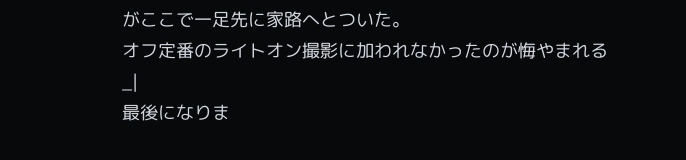がここで一足先に家路へとついた。
オフ定番のライトオン撮影に加われなかったのが悔やまれる_|
最後になりま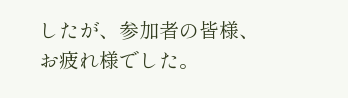したが、参加者の皆様、お疲れ様でした。